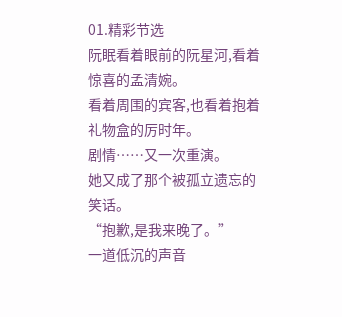01.精彩节选
阮眠看着眼前的阮星河,看着惊喜的孟清婉。
看着周围的宾客,也看着抱着礼物盒的厉时年。
剧情……又一次重演。
她又成了那个被孤立遗忘的笑话。
“抱歉,是我来晚了。”
一道低沉的声音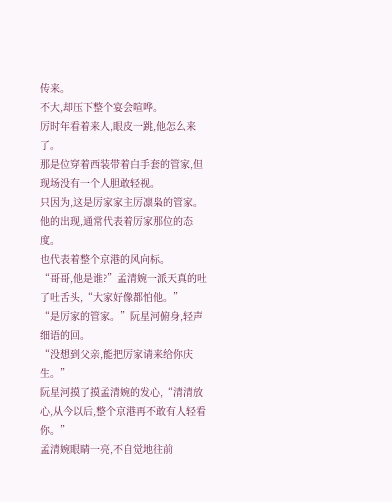传来。
不大,却压下整个宴会喧哗。
厉时年看着来人,眼皮一跳,他怎么来了。
那是位穿着西装带着白手套的管家,但现场没有一个人胆敢轻视。
只因为,这是厉家家主厉凛枭的管家。
他的出现,通常代表着厉家那位的态度。
也代表着整个京港的风向标。
“哥哥,他是谁?”孟清婉一派天真的吐了吐舌头,“大家好像都怕他。”
“是厉家的管家。”阮星河俯身,轻声细语的回。
“没想到父亲,能把厉家请来给你庆生。”
阮星河摸了摸孟清婉的发心,“清清放心,从今以后,整个京港再不敢有人轻看你。”
孟清婉眼睛一亮,不自觉地往前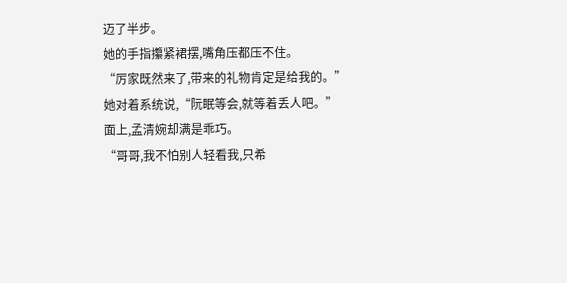迈了半步。
她的手指攥紧裙摆,嘴角压都压不住。
“厉家既然来了,带来的礼物肯定是给我的。”
她对着系统说,“阮眠等会,就等着丢人吧。”
面上,孟清婉却满是乖巧。
“哥哥,我不怕别人轻看我,只希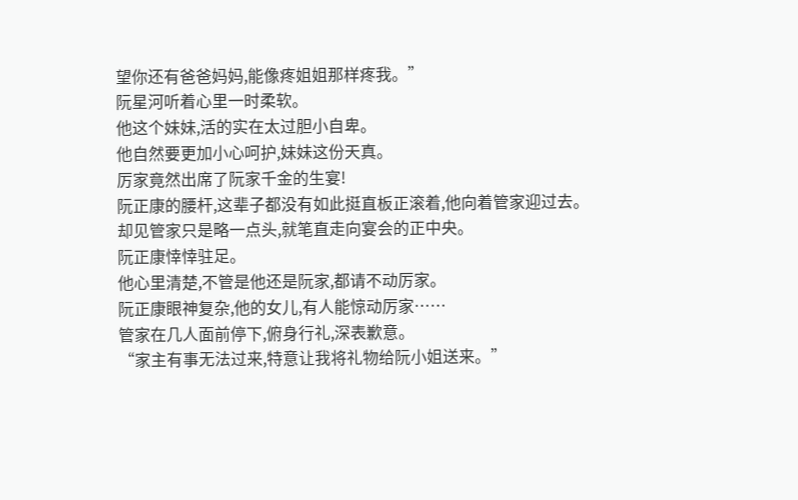望你还有爸爸妈妈,能像疼姐姐那样疼我。”
阮星河听着心里一时柔软。
他这个妹妹,活的实在太过胆小自卑。
他自然要更加小心呵护,妹妹这份天真。
厉家竟然出席了阮家千金的生宴!
阮正康的腰杆,这辈子都没有如此挺直板正滚着,他向着管家迎过去。
却见管家只是略一点头,就笔直走向宴会的正中央。
阮正康悻悻驻足。
他心里清楚,不管是他还是阮家,都请不动厉家。
阮正康眼神复杂,他的女儿,有人能惊动厉家……
管家在几人面前停下,俯身行礼,深表歉意。
“家主有事无法过来,特意让我将礼物给阮小姐送来。”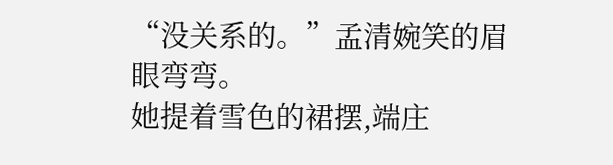“没关系的。”孟清婉笑的眉眼弯弯。
她提着雪色的裙摆,端庄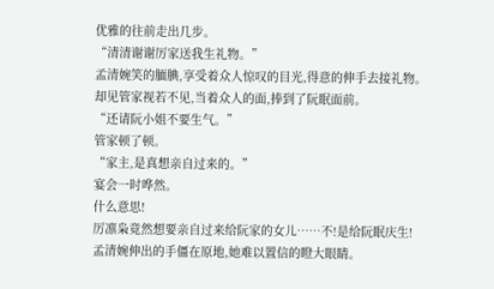优雅的往前走出几步。
“清清谢谢厉家送我生礼物。”
孟清婉笑的腼腆,享受着众人惊叹的目光,得意的伸手去接礼物。
却见管家视若不见,当着众人的面,捧到了阮眠面前。
“还请阮小姐不要生气。”
管家顿了顿。
“家主,是真想亲自过来的。”
宴会一时哗然。
什么意思!
厉凛枭竟然想要亲自过来给阮家的女儿……不!是给阮眠庆生!
孟清婉伸出的手僵在原地,她难以置信的瞪大眼睛。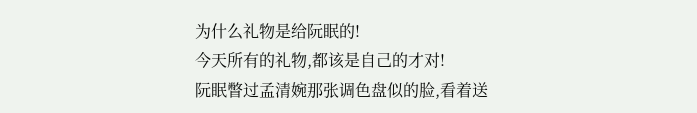为什么礼物是给阮眠的!
今天所有的礼物,都该是自己的才对!
阮眠瞥过孟清婉那张调色盘似的脸,看着送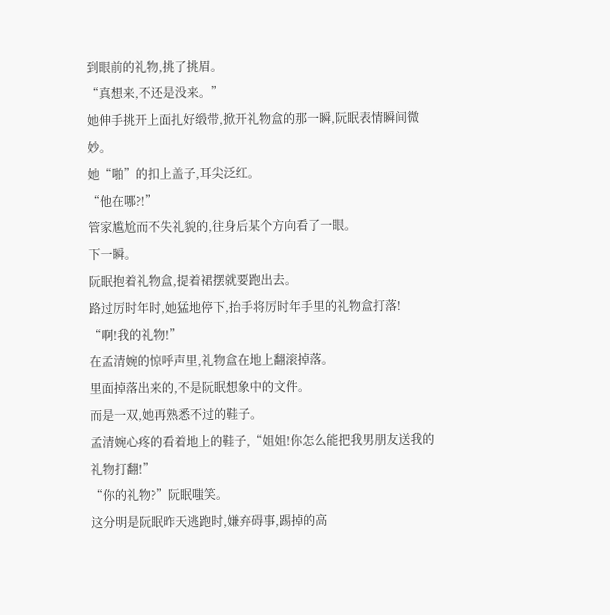到眼前的礼物,挑了挑眉。
“真想来,不还是没来。”
她伸手挑开上面扎好缎带,掀开礼物盒的那一瞬,阮眠表情瞬间微妙。
她“啪”的扣上盖子,耳尖泛红。
“他在哪?!”
管家尴尬而不失礼貌的,往身后某个方向看了一眼。
下一瞬。
阮眠抱着礼物盒,提着裙摆就要跑出去。
路过厉时年时,她猛地停下,抬手将厉时年手里的礼物盒打落!
“啊!我的礼物!”
在孟清婉的惊呼声里,礼物盒在地上翻滚掉落。
里面掉落出来的,不是阮眠想象中的文件。
而是一双,她再熟悉不过的鞋子。
孟清婉心疼的看着地上的鞋子,“姐姐!你怎么能把我男朋友送我的礼物打翻!”
“你的礼物?”阮眠嗤笑。
这分明是阮眠昨天逃跑时,嫌弃碍事,踢掉的高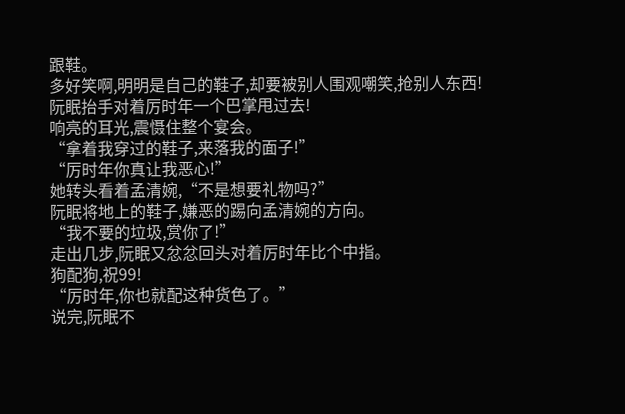跟鞋。
多好笑啊,明明是自己的鞋子,却要被别人围观嘲笑,抢别人东西!
阮眠抬手对着厉时年一个巴掌甩过去!
响亮的耳光,震慑住整个宴会。
“拿着我穿过的鞋子,来落我的面子!”
“厉时年你真让我恶心!”
她转头看着孟清婉,“不是想要礼物吗?”
阮眠将地上的鞋子,嫌恶的踢向孟清婉的方向。
“我不要的垃圾,赏你了!”
走出几步,阮眠又忿忿回头对着厉时年比个中指。
狗配狗,祝99!
“厉时年,你也就配这种货色了。”
说完,阮眠不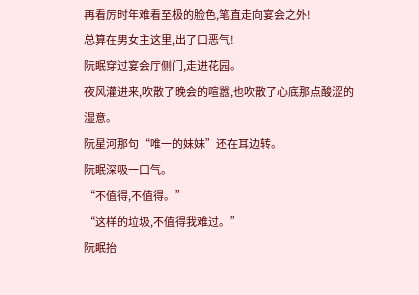再看厉时年难看至极的脸色,笔直走向宴会之外!
总算在男女主这里,出了口恶气!
阮眠穿过宴会厅侧门,走进花园。
夜风灌进来,吹散了晚会的喧嚣,也吹散了心底那点酸涩的湿意。
阮星河那句“唯一的妹妹”还在耳边转。
阮眠深吸一口气。
“不值得,不值得。”
“这样的垃圾,不值得我难过。”
阮眠抬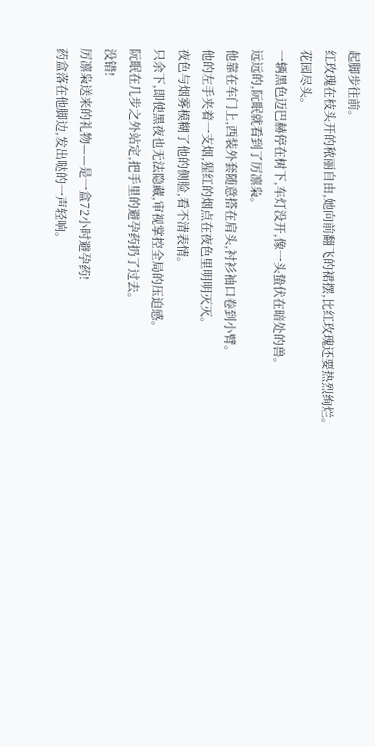起脚步往前。
红玫瑰在枝头开的秾丽自由,她向前翻飞的裙摆,比红玫瑰还要热烈绚烂。
花园尽头。
一辆黑色迈巴赫停在树下,车灯没开,像一头蛰伏在暗处的兽。
远远的,阮眠就看到了厉凛枭。
他靠在车门上,西装外套随意搭在肩头,衬衫袖口卷到小臂。
他的左手夹着一支烟,猩红的烟点在夜色里明明灭灭。
夜色与烟雾模糊了他的侧脸,看不清表情。
只余下,即使黑夜也无法隐藏,审视掌控全局的压迫感。
阮眠在几步之外站定,把手里的避孕药扔了过去。
没错!
厉凛枭送来的礼物——是一盒72小时避孕药!
药盒落在他脚边,发出哒的一声轻响。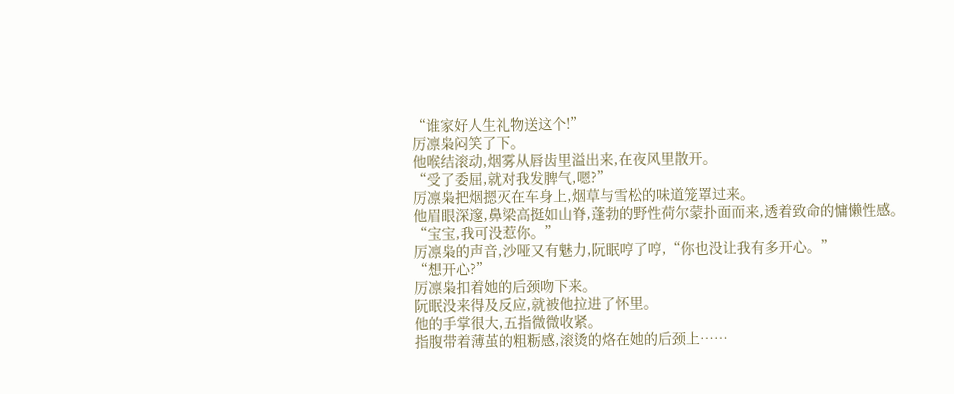“谁家好人生礼物送这个!”
厉凛枭闷笑了下。
他喉结滚动,烟雾从唇齿里溢出来,在夜风里散开。
“受了委屈,就对我发脾气,嗯?”
厉凛枭把烟摁灭在车身上,烟草与雪松的味道笼罩过来。
他眉眼深邃,鼻梁高挺如山脊,蓬勃的野性荷尔蒙扑面而来,透着致命的慵懒性感。
“宝宝,我可没惹你。”
厉凛枭的声音,沙哑又有魅力,阮眠哼了哼,“你也没让我有多开心。”
“想开心?”
厉凛枭扣着她的后颈吻下来。
阮眠没来得及反应,就被他拉进了怀里。
他的手掌很大,五指微微收紧。
指腹带着薄茧的粗粝感,滚烫的烙在她的后颈上……